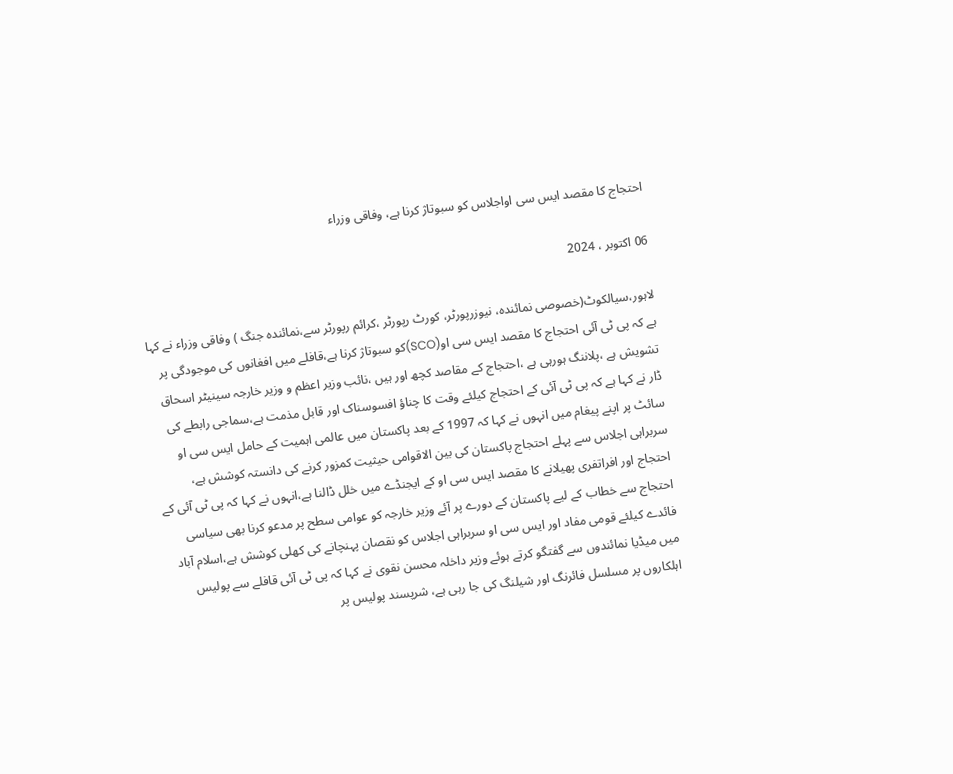احتجاج کا مقصد ایس سی اواجلاس کو سبوتاژ کرنا ہے، وفاقی وزراء

06 اکتوبر ، 2024

لاہور،سیالکوٹ(خصوصی نمائندہ، نیوزرپورٹر، کورٹ رپورٹر ،کرائم رپورٹر سے،نمائندہ جنگ ) وفاقی وزراء نے کہا ہے کہ پی ٹی آئی احتجاج کا مقصد ایس سی او(SCO)کو سبوتاژ کرنا ہے،قافلے میں افغانوں کی موجودگی پر تشویش ہے ،پلاننگ ہورہی ہے ،احتجاج کے مقاصد کچھ اور ہیں ،نائب وزیر اعظم و وزیر خارجہ سینیٹر اسحاق ڈار نے کہا ہے کہ پی ٹی آئی کے احتجاج کیلئے وقت کا چناؤ افسوسناک اور قابل مذمت ہے،سماجی رابطے کی سائٹ پر اپنے پیغام میں انہوں نے کہا کہ 1997 کے بعد پاکستان میں عالمی اہمیت کے حامل ایس سی او سربراہی اجلاس سے پہلے احتجاج پاکستان کی بین الاقوامی حیثیت کمزور کرنے کی دانستہ کوشش ہے، احتجاج اور افراتفری پھیلانے کا مقصد ایس سی او کے ایجنڈے میں خلل ڈالنا ہے،انہوں نے کہا کہ پی ٹی آئی کے احتجاج سے خطاب کے لیے پاکستان کے دورے پر آئے وزیر خارجہ کو عوامی سطح پر مدعو کرنا بھی سیاسی فائدے کیلئے قومی مفاد اور ایس سی او سربراہی اجلاس کو نقصان پہنچانے کی کھلی کوشش ہے،اسلام آباد میں میڈیا نمائندوں سے گفتگو کرتے ہوئے وزیر داخلہ محسن نقوی نے کہا کہ پی ٹی آئی قافلے سے پولیس اہلکاروں پر مسلسل فائرنگ اور شیلنگ کی جا رہی ہے، شرپسند پولیس پر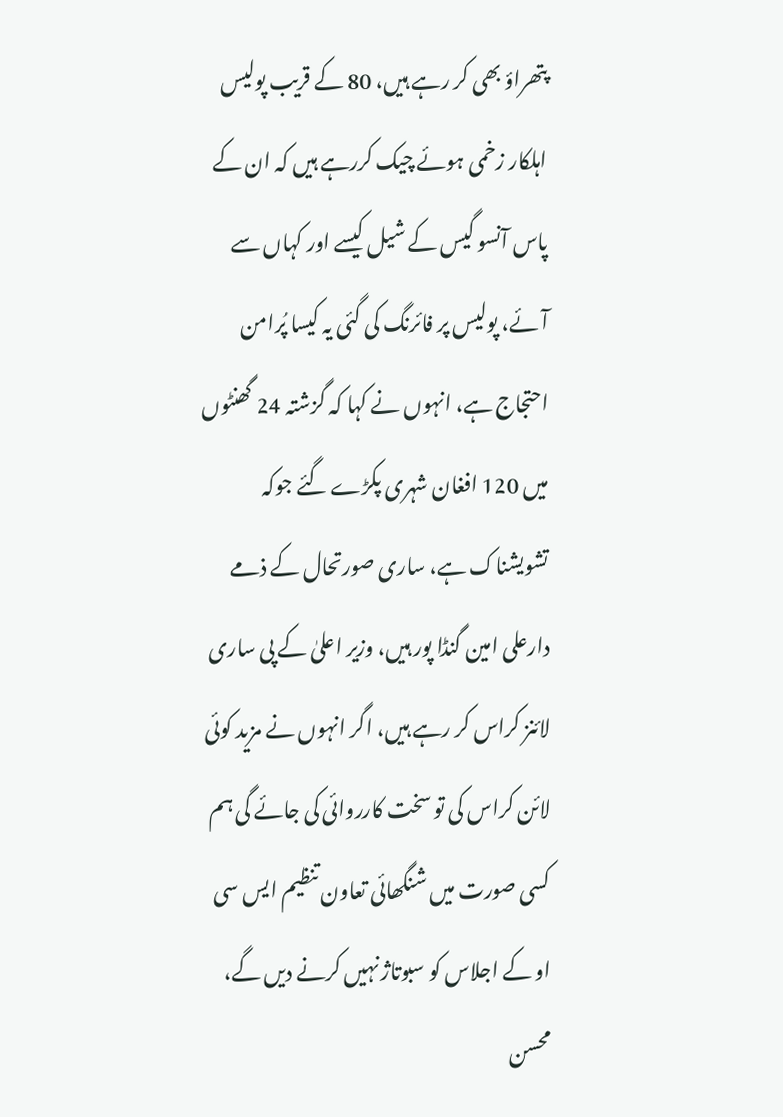پتھراؤ بھی کر رہے ہیں، 80 کے قریب پولیس اہلکار زخمی ہوئے چیک کررہے ہیں کہ ان کے پاس آنسو گیس کے شیل کیسے اور کہاں سے آئے، پولیس پر فائرنگ کی گئی یہ کیسا پُرامن احتجاج ہے، انہوں نے کہا کہ گزشتہ 24 گھنٹوں میں 120 افغان شہری پکڑے گئے جوکہ تشویشناک ہے، ساری صورتحال کے ذمے دارعلی امین گنڈا پور ہیں، وزیر اعلیٰ کے پی ساری لائنز کراس کر رہے ہیں، اگر انہوں نے مزید کوئی لائن کراس کی تو سخت کارروائی کی جائے گی ہم کسی صورت میں شنگھائی تعاون تنظیم ایس سی او کے اجلاس کو سبوتاژ نہیں کرنے دیں گے، محسن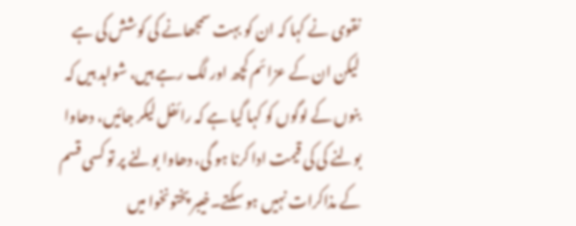نقوی نے کہا کہ ان کو بہت سمجھانے کی کوشش کی ہے لیکن ان کے عزائم کچھ اور لگ رہے ہیں، شواہد ہیں کہ بنوں کے لوگوں کو کہا گیا ہے کہ رائفل لیکر جائیں، دھاوا بولنے کی کی قیمت ادا کرنا ہو گی، دھاوا بولنے پر تو کسی قسم کے مذاکرات نہیں ہو سکتے۔خیبر پختونخوا میں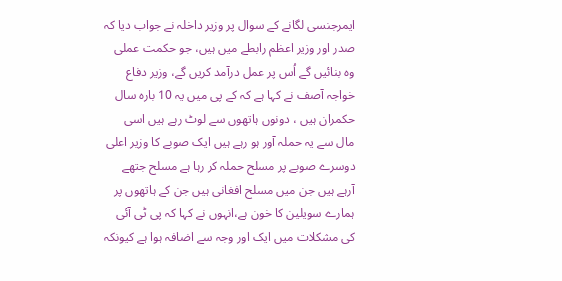ایمرجنسی لگانے کے سوال پر وزیر داخلہ نے جواب دیا کہ صدر اور وزیر اعظم رابطے میں ہیں، جو حکمت عملی وہ بنائیں گے اُس پر عمل درآمد کریں گے، وزیر دفاع خواجہ آصف نے کہا ہے کہ کے پی میں یہ 10 بارہ سال حکمران ہیں ، دونوں ہاتھوں سے لوٹ رہے ہیں اسی مال سے یہ حملہ آور ہو رہے ہیں ایک صوبے کا وزیر اعلی دوسرے صوبے پر مسلح حملہ کر رہا ہے مسلح جتھے آرہے ہیں جن میں مسلح افغانی ہیں جن کے ہاتھوں پر ہمارے سویلین کا خون ہے،انہوں نے کہا کہ پی ٹی آئی کی مشکلات میں ایک اور وجہ سے اضافہ ہوا ہے کیونکہ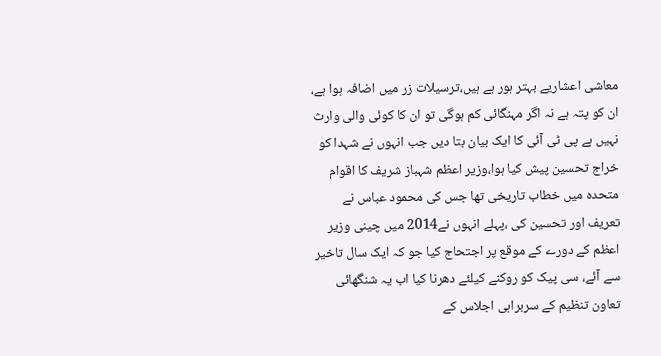معاشی اعشاریے بہتر ہور ہے ہیں،ترسیلات زر میں اضافہ ہوا ہے، ان کو پتہ ہے نہ اگر مہنگائی کم ہوگی تو ان کا کوئی والی وارث نہیں ہے پی ٹی آئی کا ایک بیان بتا دیں جب انہوں نے شہدا کو خراج تحسین پیش کیا ہوا،وزیر اعظم شہباز شریف کا اقوام متحدہ میں خطاب تاریخی تھا جس کی محمود عباس نے تعریف اور تحسین کی ،پہلے انہوں نے2014 میں چینی وزیر اعظم کے دورے کے موقع پر اجتحاج کیا جو کہ ایک سال تاخیر سے آئے، سی پیک کو روکنے کیلئے دھرنا کیا اب یہ شنگھائی تعاون تنظیم کے سربراہی اجلاس کے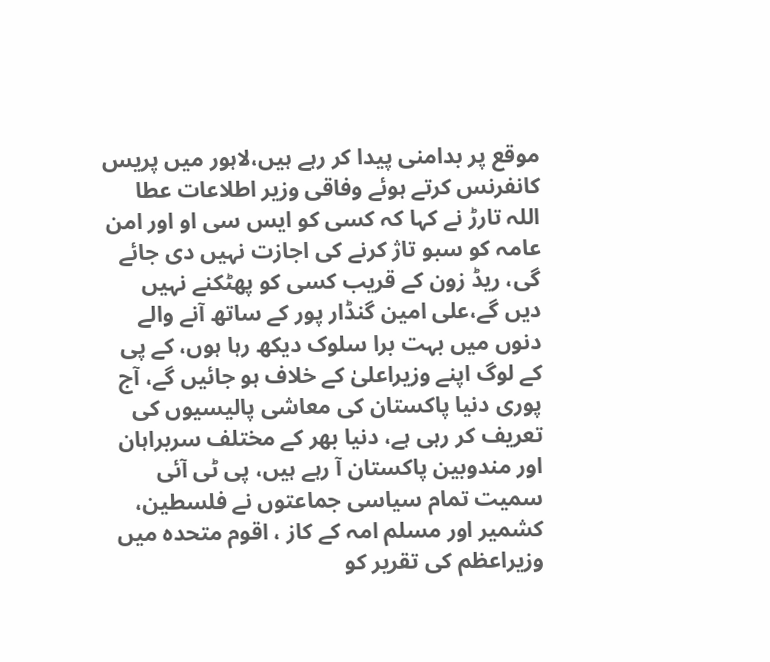موقع پر بدامنی پیدا کر رہے ہیں،لاہور میں پریس کانفرنس کرتے ہوئے وفاقی وزیر اطلاعات عطا اللہ تارڑ نے کہا کہ کسی کو ایس سی او اور امن عامہ کو سبو تاژ کرنے کی اجازت نہیں دی جائے گی، ریڈ زون کے قریب کسی کو پھٹکنے نہیں دیں گے،علی امین گنڈار پور کے ساتھ آنے والے دنوں میں بہت برا سلوک دیکھ رہا ہوں، کے پی کے لوگ اپنے وزیراعلیٰ کے خلاف ہو جائیں گے، آج پوری دنیا پاکستان کی معاشی پالیسیوں کی تعریف کر رہی ہے، دنیا بھر کے مختلف سربراہان اور مندوبین پاکستان آ رہے ہیں، پی ٹی آئی سمیت تمام سیاسی جماعتوں نے فلسطین، کشمیر اور مسلم امہ کے کاز ، اقوم متحدہ میں وزیراعظم کی تقریر کو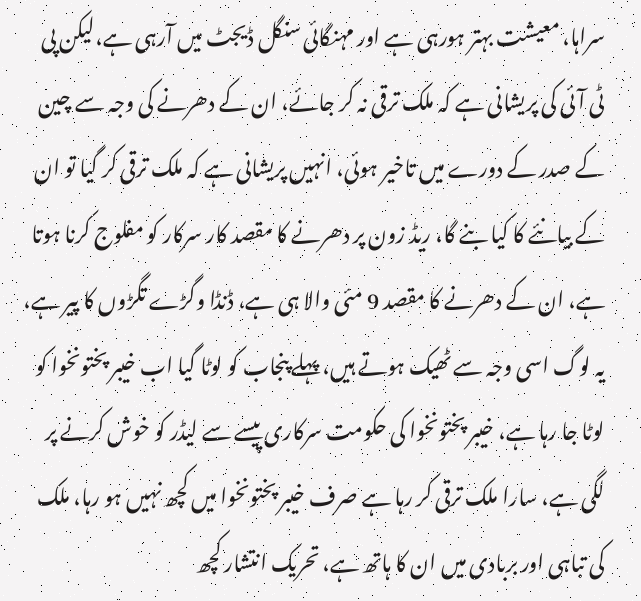سراہا، معیشت بہتر ہورہی ہے اور مہنگائی سنگل ڈیجٹ میں آرہی ہے،لیکن پی ٹی آئی کی پریشانی ہے کہ ملک ترقی نہ کر جائے، ان کے دھرنے کی وجہ سے چین کے صدر کے دورے میں تاخیر ہوئی، انہیں پریشانی ہے کہ ملک ترقی کر گیا تو ان کے بیانئے کا کیا بنے گا، ریڈ زون پر دھرنے کا مقصد کار سرکار کو مفلوج کرنا ہوتا ہے، ان کے دھرنے کا مقصد 9 مئی والا ہی ہے، ڈنڈا وگڑے تگڑوں کا پیر ہے، یہ لوگ اسی وجہ سے ٹھیک ہوتے ہیں، پہلے پنجاب کو لوٹا گیا اب خیبر پختونخوا کو لوٹا جا رہا ہے، خیبر پختونخوا کی حکومت سرکاری پیسے سے لیڈر کو خوش کرنے پر لگی ہے، سارا ملک ترقی کر رہا ہے صرف خیبر پختونخوا میں کچھ نہیں ہو رہا، ملک کی تباہی اور بربادی میں ان کا ہاتھ ہے، تحریک انتشار کچھ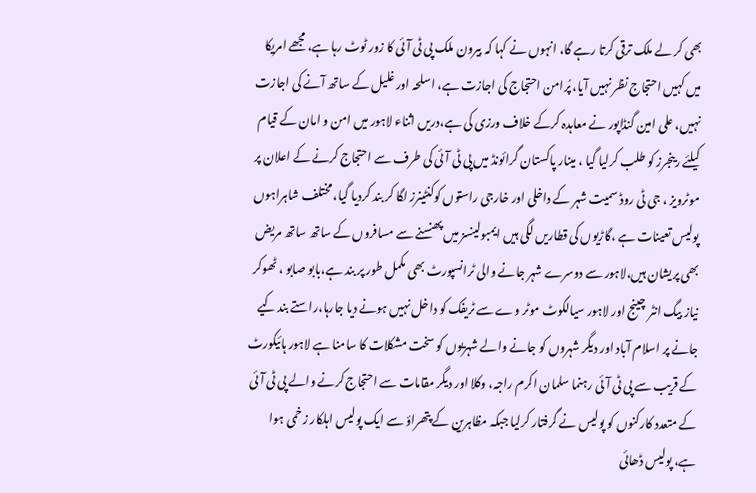بھی کر لے ملک ترقی کرتا رہے گا، انہوں نے کہا کہ بیرون ملک پی ٹی آئی کا زور ٹوٹ رہا ہے، مجھے امریکا میں کہیں احتجاج نظر نہیں آیا، پُرامن احتجاج کی اجازت ہے، اسلحہ اور غلیل کے ساتھ آنے کی اجازت نہیں، علی امین گنڈاپور نے معاہدہ کرکے خلاف ورزی کی ہے،دریں اثناء لاہور میں امن و امان کے قیام کیلئے رینجرز کو طلب کرلیا گیا ، مینار پاکستان گرائونڈ میں پی ٹی آئی کی طرف سے احتجاج کرنے کے اعلان پر موٹرویز ، جی ٹی روڈ سمیت شہر کے داخلی اور خارجی راستوں کوکنٹینرز لگا کر بند کردیا گیا، مختلف شاہراہوں پولیس تعینات ہے ،گاڑیوں کی قطاریں لگی ہیں ایمبولینسز میں پھنسنے سے مسافروں کے ساتھ ساتھ مریض بھی پریشان ہیں،لاہور سے دوسرے شہر جانے والی ٹرانسپورٹ بھی مکمل طور پر بند ہے،بابو صابو ، ٹھوکر نیاز بیگ انٹر چینج اور لاہور سیالکوٹ موٹر وے سے ٹریفک کو داخل نہیں ہونے دیا جارہا،راستے بند کیے جانے پر اسلام آباد اور دیگر شہروں کو جانے والے شہریوں کو سخت مشکلات کا سامنا ہے لاہور ہائیکورٹ کے قریب سے پی ٹی آئی رہنما سلمان اکرم راجہ، وکلا اور دیگر مقامات سے احتجاج کرنے والے پی ٹی آئی کے متعدد کارکنوں کو پولیس نے گرفتار کرلیا جبکہ مظاہرین کے پتھراؤ سے ایک پولیس اہلکار زخمی ہوا ہے، پولیس ڈھائی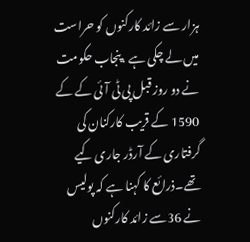ہزار سے زائد کارکنوں کو حراست میں لے چکی ہے ،پنجاب حکومت نے دو روز قبل پی ٹی آئی کے کے 1590 کے قریب کارکنان کی گرفتاری کے آرڈر جاری کیے تھے۔ذرائع کا کہنا ہے کہ پولیس نے 36سے زائد کارکنوں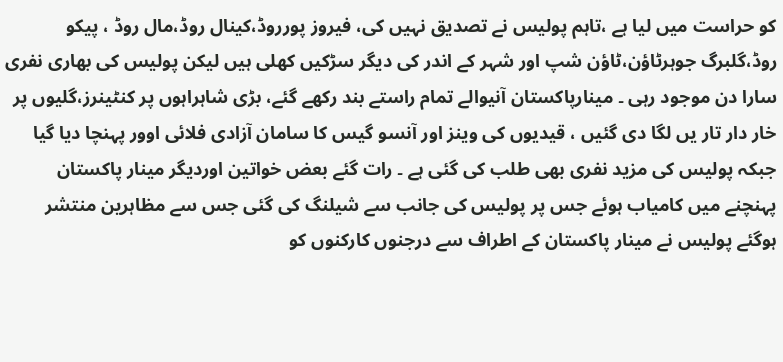کو حراست میں لیا ہے ،تاہم پولیس نے تصدیق نہیں کی، فیروز پورروڈ،کینال روڈ،مال روڈ ، پیکو روڈ،گلبرگ جوہرٹاؤن،ٹاؤن شپ اور شہر کے اندر کی دیگر سڑکیں کھلی ہیں لیکن پولیس کی بھاری نفری سارا دن موجود رہی ۔ مینارپاکستان آنیوالے تمام راستے بند رکھے گئے، بڑی شاہراہوں پر کنٹینرز،گلیوں پر خار دار تار یں لگا دی گئیں ، قیدیوں کی وینز اور آنسو گیس کا سامان آزادی فلائی اوور پہنچا دیا گیا جبکہ پولیس کی مزید نفری بھی طلب کی گئی ہے ۔ رات گئے بعض خواتین اوردیگر مینار پاکستان پہنچنے میں کامیاب ہوئے جس پر پولیس کی جانب سے شیلنگ کی گئی جس سے مظاہرین منتشر ہوگئے پولیس نے مینار پاکستان کے اطراف سے درجنوں کارکنوں کو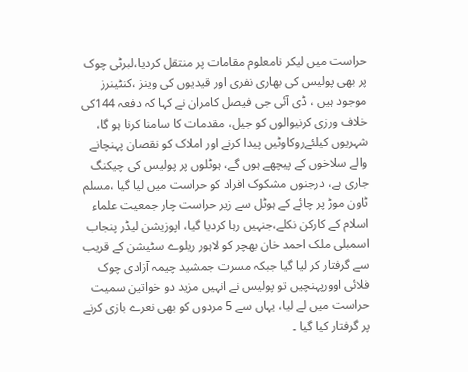حراست میں لیکر نامعلوم مقامات پر منتقل کردیا،لبرٹی چوک پر بھی پولیس کی بھاری نفری اور قیدیوں کی وینز ،کنٹینرز موجود ہیں ، ڈی آئی جی فیصل کامران نے کہا کہ دفعہ 144کی خلاف ورزی کرنیوالوں کو جیل، مقدمات کا سامنا کرنا ہو گا، شہریوں کیلئےروکاوٹیں پیدا کرنے اور املاک کو نقصان پہنچانے والے سلاخوں کے پیچھے ہوں گے، ہوٹلوں پر پولیس کی چیکنگ جاری ہے، درجنوں مشکوک افراد کو حراست میں لیا گیا ،مسلم ٹاون موڑ پر چائے کے ہوٹل سے زیر حراست چار جمعیت علماء اسلام کے کارکن نکلے،جنہیں رہا کردیا گیا، اپوزیشن لیڈر پنجاب اسمبلی ملک احمد خان بھچر کو لاہور ریلوے سٹیشن کے قریب سے گرفتار کر لیا گیا جبکہ مسرت جمشید چیمہ آزادی چوک فلائی اوورپہنچیں تو پولیس نے انہیں مزید دو خواتین سمیت حراست میں لے لیا، یہاں سے 5 مردوں کو بھی نعرے بازی کرنے پر گرفتار کیا گیا ۔